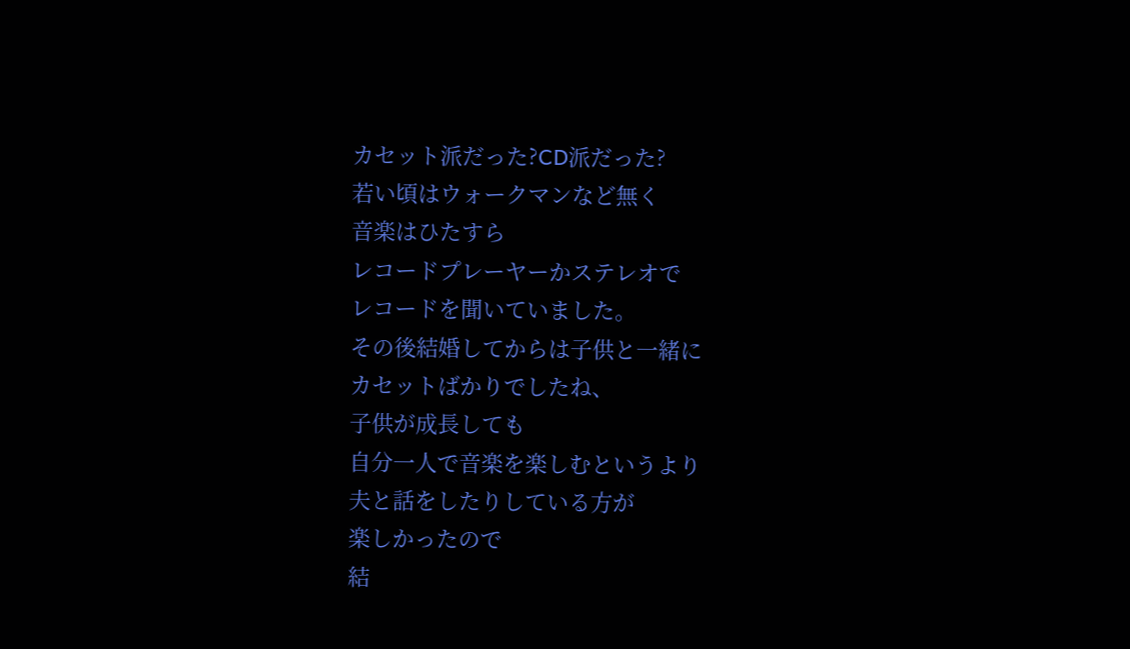カセット派だった?CD派だった?
若い頃はウォークマンなど無く
音楽はひたすら
レコードプレーヤーかステレオで
レコードを聞いていました。
その後結婚してからは子供と一緒に
カセットばかりでしたね、
子供が成長しても
自分一人で音楽を楽しむというより
夫と話をしたりしている方が
楽しかったので
結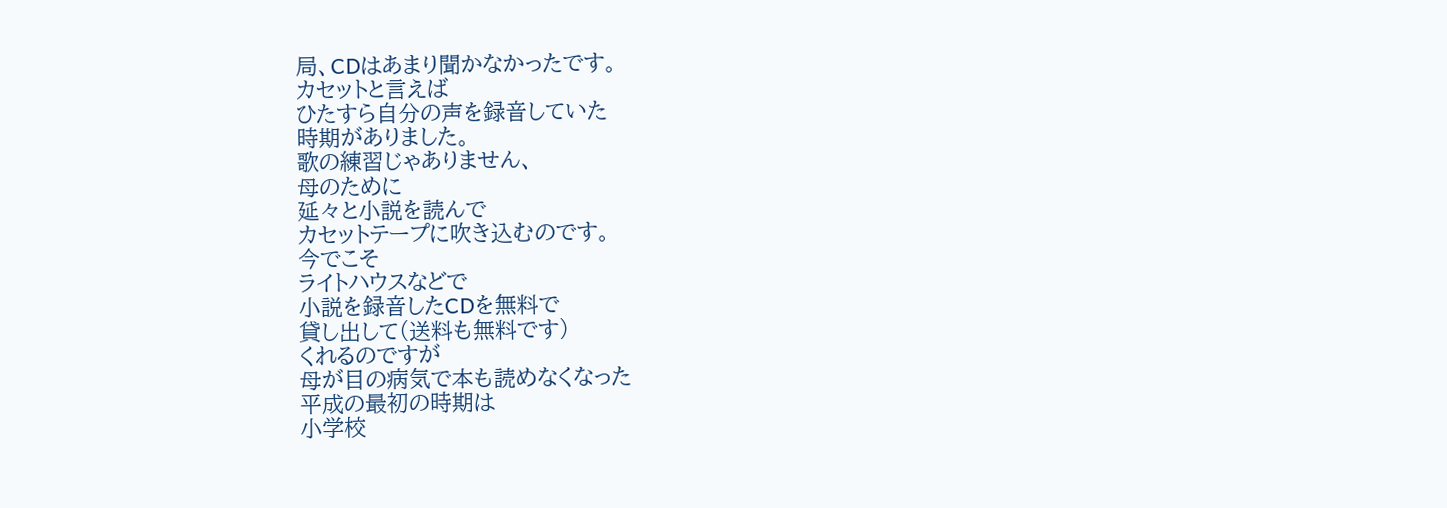局、CDはあまり聞かなかったです。
カセットと言えば
ひたすら自分の声を録音していた
時期がありました。
歌の練習じゃありません、
母のために
延々と小説を読んで
カセットテープに吹き込むのです。
今でこそ
ライトハウスなどで
小説を録音したCDを無料で
貸し出して(送料も無料です)
くれるのですが
母が目の病気で本も読めなくなった
平成の最初の時期は
小学校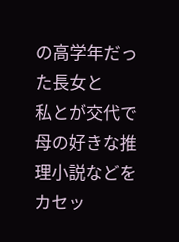の高学年だった長女と
私とが交代で
母の好きな推理小説などを
カセッ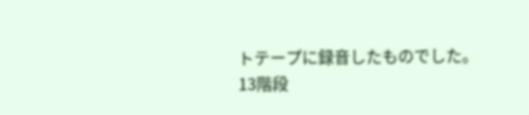トテープに録音したものでした。
13階段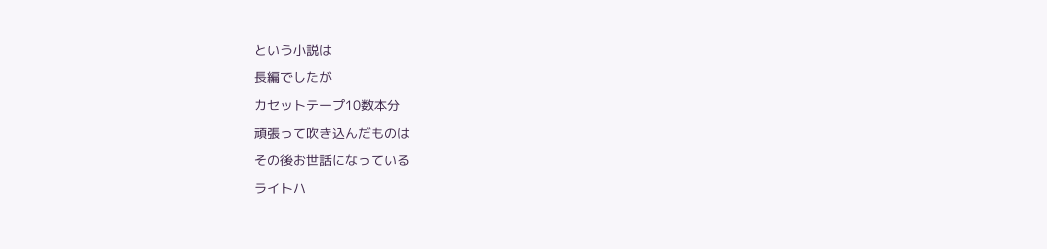という小説は
長編でしたが
カセットテープ10数本分
頑張って吹き込んだものは
その後お世話になっている
ライトハ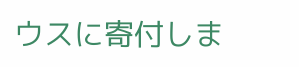ウスに寄付しま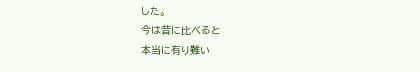した。
今は昔に比べると
本当に有り難い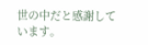世の中だと感謝しています。